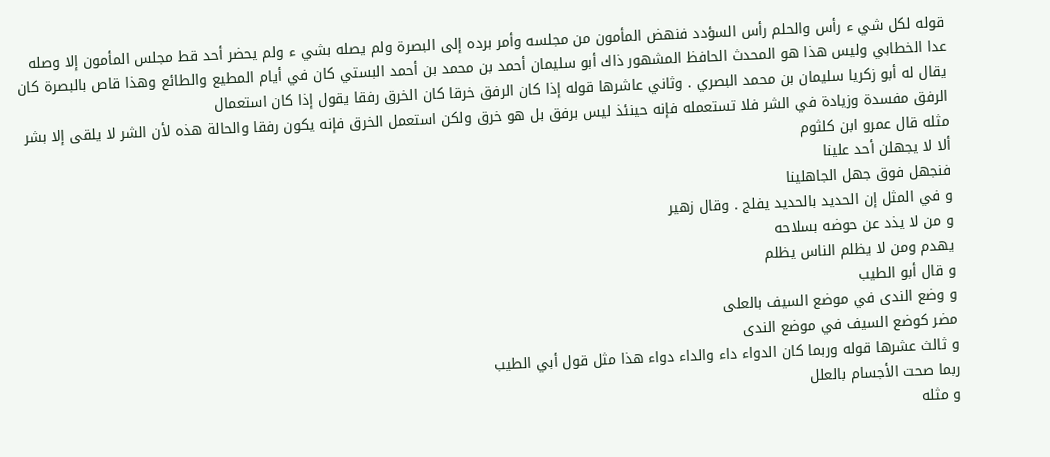قوله لكل شي ء رأس والحلم رأس السؤدد فنهض المأمون من مجلسه وأمر برده إلى البصرة ولم يصله بشي ء ولم يحضر أحد قط مجلس المأمون إلا وصله عدا الخطابي وليس هذا هو المحدث الحافظ المشهور ذاك أبو سليمان أحمد بن محمد بن أحمد البستي كان في أيام المطيع والطائع وهذا قاص بالبصرة كان يقال له أبو زكريا سليمان بن محمد البصري . وثاني عاشرها قوله إذا كان الرفق خرقا كان الخرق رفقا يقول إذا كان استعمال
الرفق مفسدة وزيادة في الشر فلا تستعمله فإنه حينئذ ليس برفق بل هو خرق ولكن استعمل الخرق فإنه يكون رفقا والحالة هذه لأن الشر لا يلقى إلا بشر مثله قال عمرو ابن كلثوم
ألا لا يجهلن أحد علينا
فنجهل فوق جهل الجاهلينا
و في المثل إن الحديد بالحديد يفلج . وقال زهير
و من لا يذد عن حوضه بسلاحه
يهدم ومن لا يظلم الناس يظلم
و قال أبو الطيب
و وضع الندى في موضع السيف بالعلى
مضر كوضع السيف في موضع الندى
و ثالث عشرها قوله وربما كان الدواء داء والداء دواء هذا مثل قول أبي الطيب
ربما صحت الأجسام بالعلل
و مثله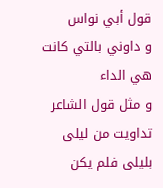قول أبي نواس
و داوني بالتي كانت هي الداء
و مثل قول الشاعر
تداويت من ليلى بليلى فلم يكن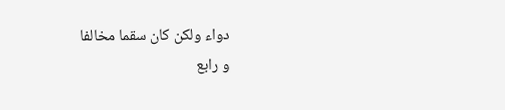دواء ولكن كان سقما مخالفا
و رابع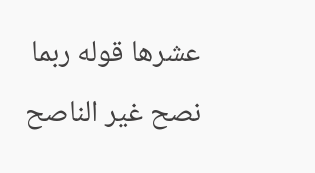عشرها قوله ربما نصح غير الناصح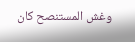وغش المستنصح كان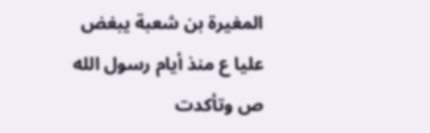المغيرة بن شعبة يبغض عليا ع منذ أيام رسول الله ص وتأكدت